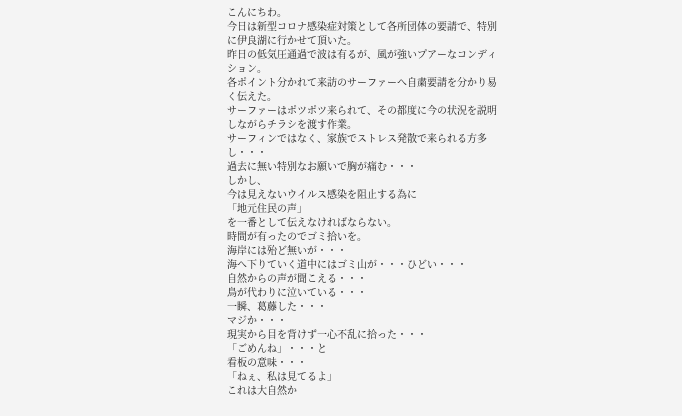こんにちわ。
今日は新型コロナ感染症対策として各所団体の要請で、特別に伊良湖に行かせて頂いた。
昨日の低気圧通過で波は有るが、風が強いプアーなコンディション。
各ポイント分かれて来訪のサーファーへ自粛要請を分かり易く伝えた。
サーファーはポツポツ来られて、その都度に今の状況を説明しながらチラシを渡す作業。
サーフィンではなく、家族でストレス発散で来られる方多し・・・
過去に無い特別なお願いで胸が痛む・・・
しかし、
今は見えないウイルス感染を阻止する為に
「地元住民の声」
を一番として伝えなければならない。
時間が有ったのでゴミ拾いを。
海岸には殆ど無いが・・・
海へ下りていく道中にはゴミ山が・・・ひどい・・・
自然からの声が聞こえる・・・
鳥が代わりに泣いている・・・
一瞬、葛藤した・・・
マジか・・・
現実から目を背けず一心不乱に拾った・・・
「ごめんね」・・・と
看板の意味・・・
「ねぇ、私は見てるよ」
これは大自然か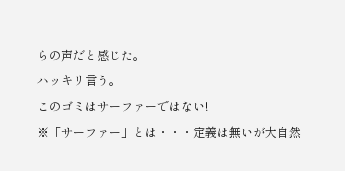らの声だと感じた。
ハッキリ言う。
このゴミはサーファーではない!
※「サーファー」とは・・・定義は無いが大自然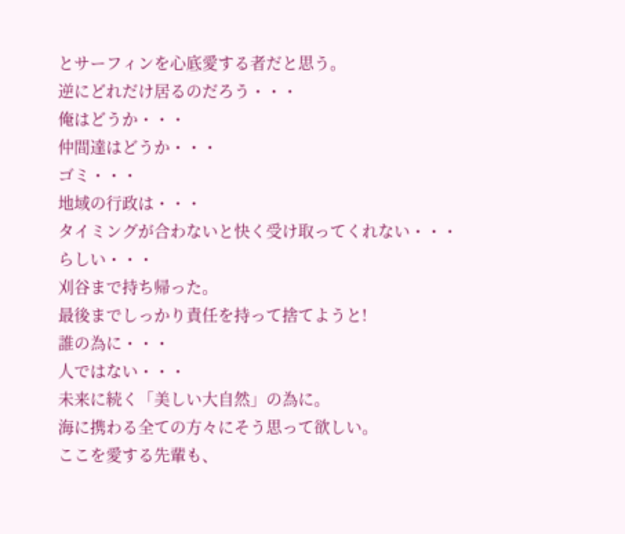とサーフィンを心底愛する者だと思う。
逆にどれだけ居るのだろう・・・
俺はどうか・・・
仲間達はどうか・・・
ゴミ・・・
地域の行政は・・・
タイミングが合わないと快く受け取ってくれない・・・
らしい・・・
刈谷まで持ち帰った。
最後までしっかり責任を持って捨てようと!
誰の為に・・・
人ではない・・・
未来に続く「美しい大自然」の為に。
海に携わる全ての方々にそう思って欲しい。
ここを愛する先輩も、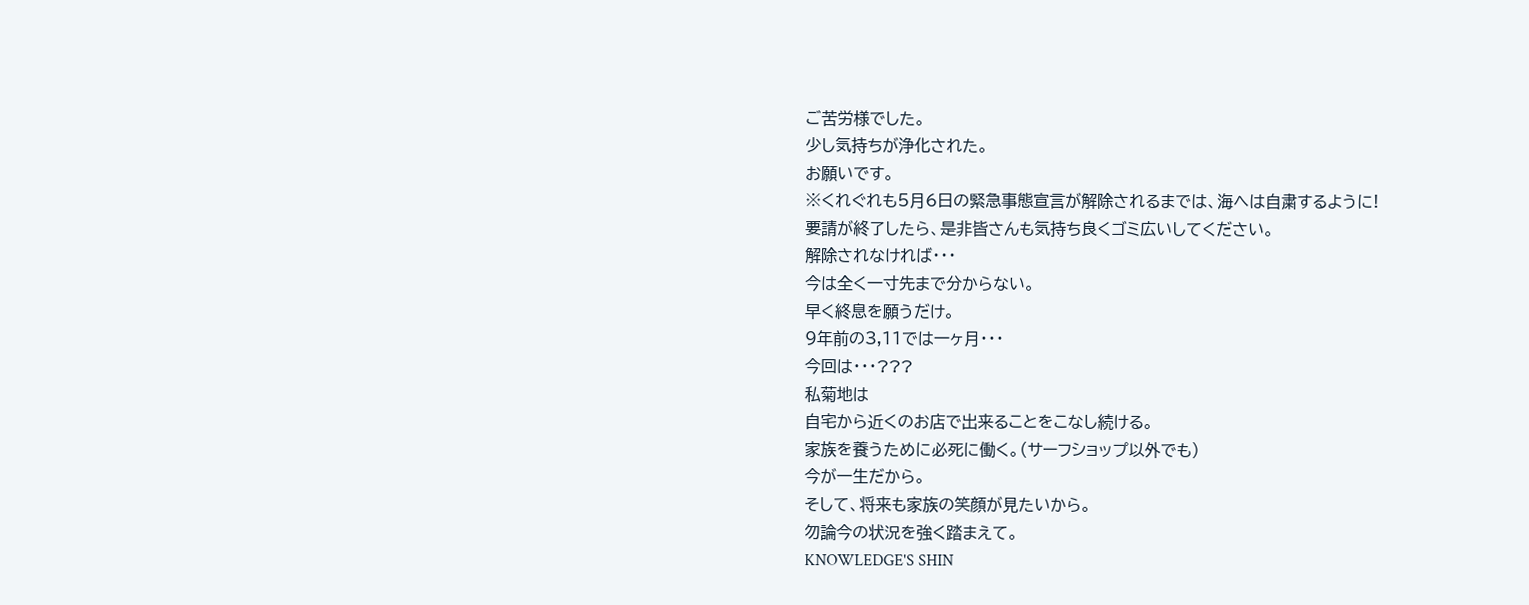ご苦労様でした。
少し気持ちが浄化された。
お願いです。
※くれぐれも5月6日の緊急事態宣言が解除されるまでは、海へは自粛するように!
要請が終了したら、是非皆さんも気持ち良くゴミ広いしてください。
解除されなければ・・・
今は全く一寸先まで分からない。
早く終息を願うだけ。
9年前の3,11では一ヶ月・・・
今回は・・・???
私菊地は
自宅から近くのお店で出来ることをこなし続ける。
家族を養うために必死に働く。(サーフショップ以外でも)
今が一生だから。
そして、将来も家族の笑顔が見たいから。
勿論今の状況を強く踏まえて。
KNOWLEDGE'S SHIN